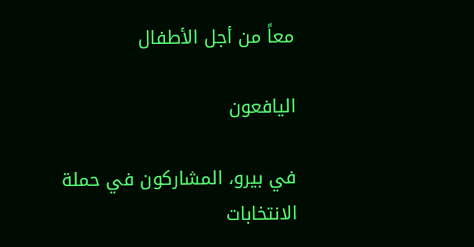معاً من أجل الأطفال

اليافعون

في بيرو، المشاركون في حملة الانتخابات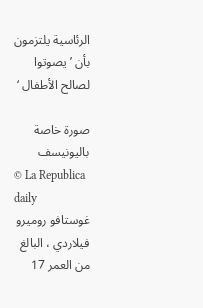الرئاسية يلتزمون بأن ’ يصوتوا لصالح الأطفال ‘

صورة خاصة باليونيسف
© La Republica daily
غوستافو روميرو فيلاردي ، البالغ من العمر 17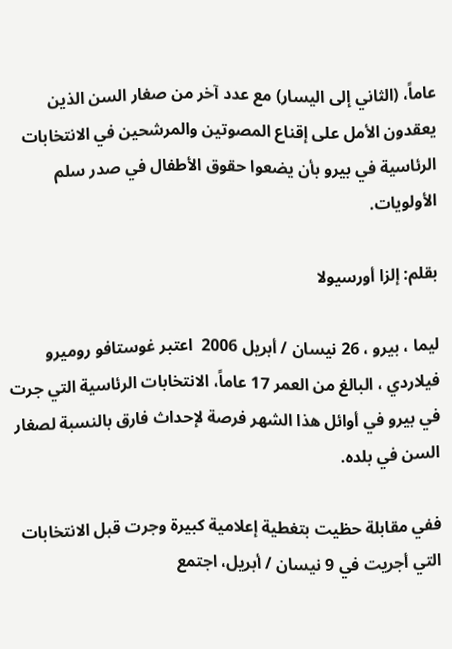عاماً، (الثاني إلى اليسار) مع عدد آخر من صغار السن الذين يعقدون الأمل على إقناع المصوتين والمرشحين في الانتخابات الرئاسية في بيرو بأن يضعوا حقوق الأطفال في صدر سلم الأولويات.

بقلم: إلزا أورسيولا

ليما ، بيرو ، 26 نيسان / أبريل 2006  اعتبر غوستافو روميرو فيلاردي ، البالغ من العمر 17 عاماً، الانتخابات الرئاسية التي جرت في بيرو في أوائل هذا الشهر فرصة لإحداث فارق بالنسبة لصغار السن في بلده.

ففي مقابلة حظيت بتغطية إعلامية كبيرة وجرت قبل الانتخابات التي أجريت في 9 نيسان / أبريل، اجتمع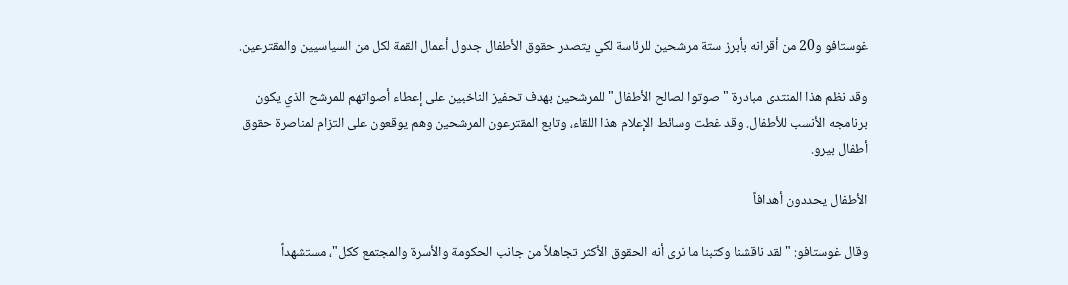غوستافو و20 من أقرانه بأبرز ستة مرشحين للرئاسة لكي يتصدر حقوق الأطفال جدول أعمال القمة لكل من السياسيين والمقترعين.

وقد نظم هذا المنتدى مبادرة "صوتوا لصالح الأطفال" للمرشحين بهدف تحفيز الناخبين على إعطاء أصواتهم للمرشح الذي يكون برنامجه الأنسب للأطفال. وقد غطت وسائط الإعلام هذا اللقاء، وتابع المقترعون المرشحين وهم يوقعون على التزام لمناصرة حقوق أطفال بيرو.

الأطفال يحددون أهدافاً

وقال غوستافو: "لقد ناقشنا وكتبنا ما نرى أنه الحقوق الأكثر تجاهلاً من جانب الحكومة والأسرة والمجتمع ككل"، مستشهداً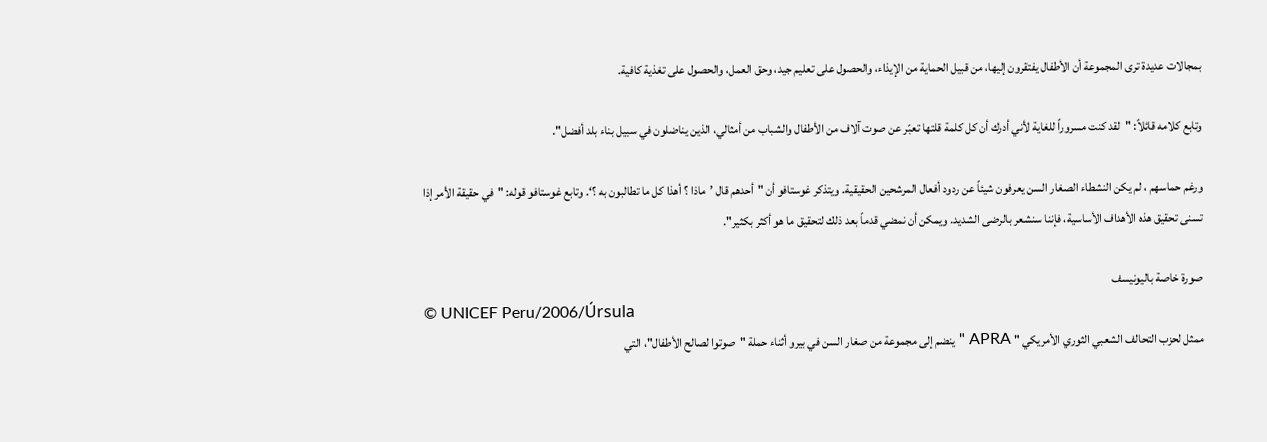بمجالات عديدة ترى المجموعة أن الأطفال يفتقرون إليها، من قبيل الحماية من الإيذاء، والحصول على تعليم جيد، وحق العمل، والحصول على تغذية كافية.

وتابع كلامه قائلاً: "لقد كنت مسروراً للغاية لأني أدرك أن كل كلمة قلتها تعبّر عن صوت آلاف من الأطفال والشباب من أمثالي، الذين يناضلون في سبيل بناء بلد أفضل".

ورغم حماسهم ، لم يكن النشطاء الصغار السن يعرفون شيئاً عن ردود أفعال المرشحين الحقيقية. ويتذكر غوستافو أن "أحدهم قال ’ماذا ؟ أهذا كل ما تطالبون به ؟‘. وتابع غوستافو قوله: "في حقيقة الأمر إذا تسنى تحقيق هذه الأهداف الأساسية، فإننا سنشعر بالرضى الشديد. ويمكن أن نمضي قدماً بعد ذلك لتحقيق ما هو أكثر بكثير".

صورة خاصة باليونيسف
© UNICEF Peru/2006/Úrsula
ممثل لحزب التحالف الشعبي الثوري الأمريكي " APRA " ينضم إلى مجموعة من صغار السن في بيرو أثناء حملة "صوتوا لصالح الأطفال"، التي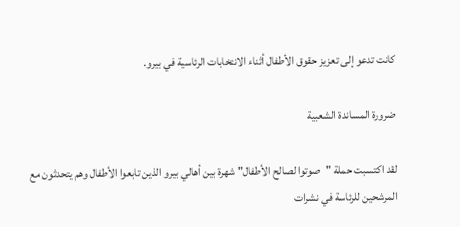كانت تدعو إلى تعزيز حقوق الأطفال أثناء الانتخابات الرئاسية في بيرو.

ضرورة المساندة الشعبية

لقد اكتسبت حملة "صوتوا لصالح الأطفال" شهرة بين أهالي بيرو الذين تابعوا الأطفال وهم يتحدثون مع المرشحين للرئاسة في نشرات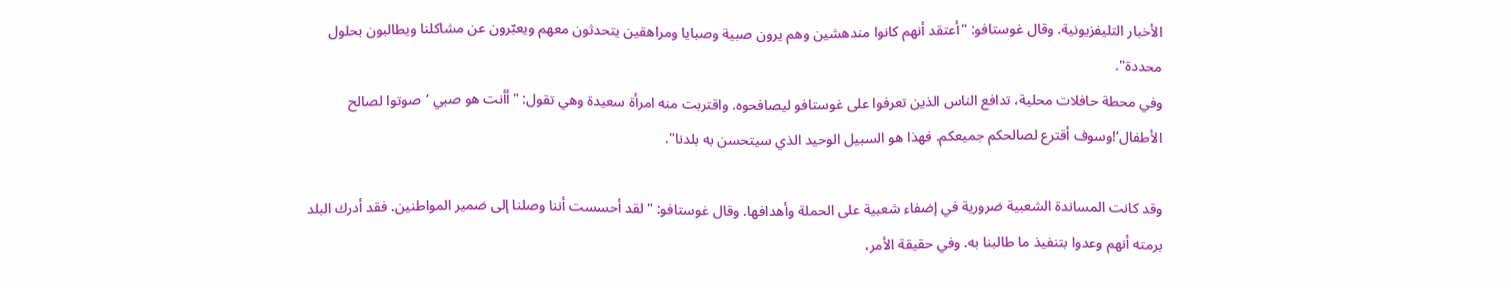الأخبار التليفزيونية. وقال غوستافو: "أعتقد أنهم كانوا مندهشين وهم يرون صبية وصبايا ومراهقين يتحدثون معهم ويعبّرون عن مشاكلنا ويطالبون بحلول محددة".
وفي محطة حافلات محلية، تدافع الناس الذين تعرفوا على غوستافو ليصافحوه. واقتربت منه امرأة سعيدة وهي تقول: "أأنت هو صبي ’صوتوا لصالح الأطفال‘!وسوف أقترع لصالحكم جميعكم. فهذا هو السبيل الوحيد الذي سيتحسن به بلدنا".

وقد كانت المساندة الشعبية ضرورية في إضفاء شعبية على الحملة وأهدافها. وقال غوستافو: "لقد أحسست أننا وصلنا إلى ضمير المواطنين. فقد أدرك البلد برمته أنهم وعدوا بتنفيذ ما طالبنا به. وفي حقيقة الأمر،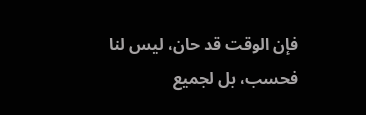فإن الوقت قد حان، ليس لنا فحسب، بل لجميع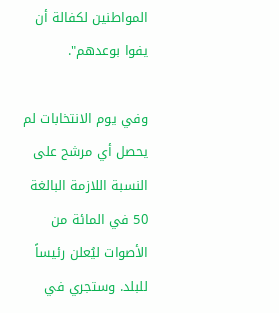المواطنين لكفالة أن يفوا بوعدهم".

وفي يوم الانتخابات لم يحصل أي مرشح على النسبة اللازمة البالغة 50 في المائة من الأصوات ليُعلن رئيساً للبلد. وستجري في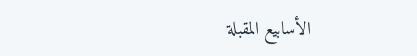الأسابيع المقبلة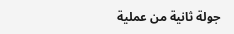جولة ثانية من عملية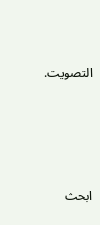التصويت.






ابحث